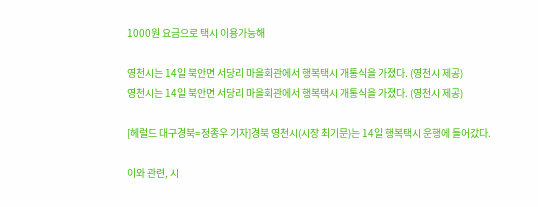1000원 요금으로 택시 이용가능해

영천시는 14일 북안면 서당리 마을회관에서 행복택시 개통식을 가졌다. (영천시 제공)
영천시는 14일 북안면 서당리 마을회관에서 행복택시 개통식을 가졌다. (영천시 제공)

[헤럴드 대구경북=정종우 기자]경북 영천시(시장 최기문)는 14일 행복택시 운행에 들어갔다.

이와 관련, 시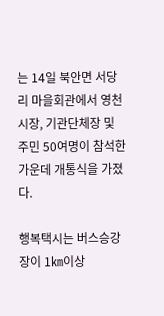는 14일 북안면 서당리 마을회관에서 영천시장, 기관단체장 및 주민 50여명이 참석한 가운데 개통식을 가졌다.

행복택시는 버스승강장이 1㎞이상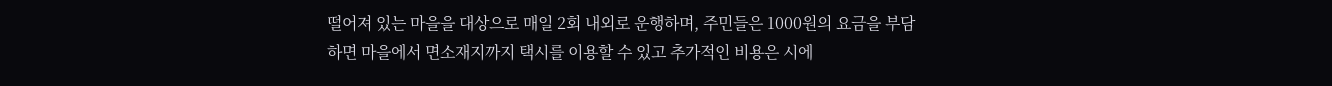떨어져 있는 마을을 대상으로 매일 2회 내외로 운행하며, 주민들은 1000원의 요금을 부담하면 마을에서 면소재지까지 택시를 이용할 수 있고 추가적인 비용은 시에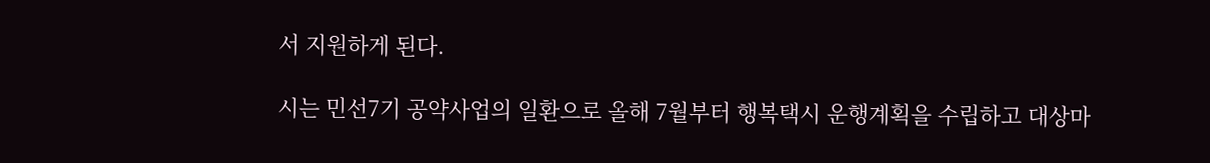서 지원하게 된다.

시는 민선7기 공약사업의 일환으로 올해 7월부터 행복택시 운행계획을 수립하고 대상마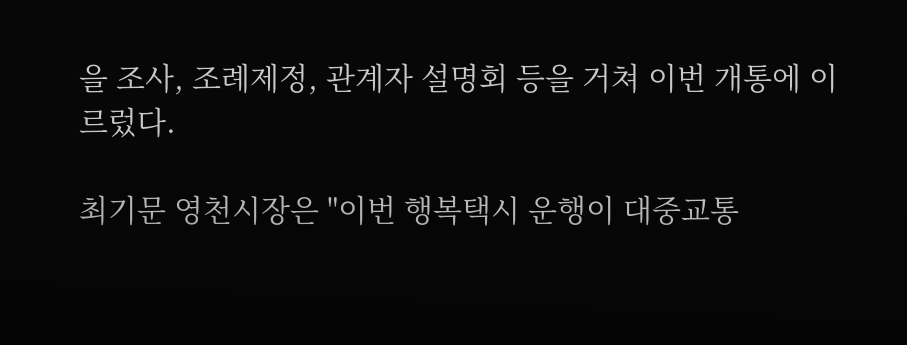을 조사, 조례제정, 관계자 설명회 등을 거쳐 이번 개통에 이르렀다.

최기문 영천시장은 "이번 행복택시 운행이 대중교통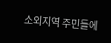소외지역 주민들에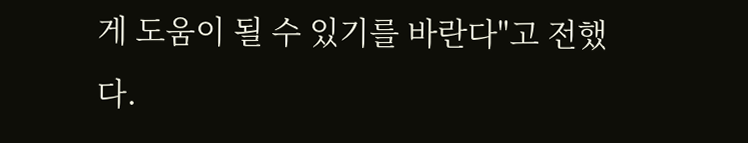게 도움이 될 수 있기를 바란다"고 전했다.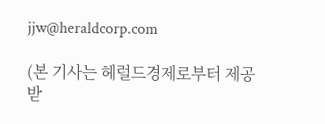jjw@heraldcorp.com

(본 기사는 헤럴드경제로부터 제공받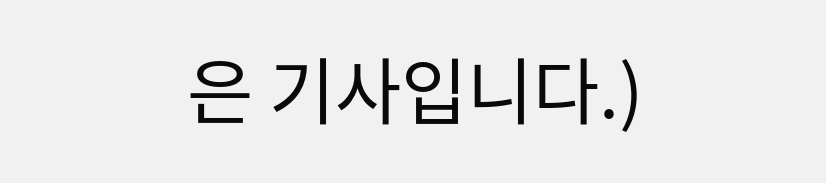은 기사입니다.)